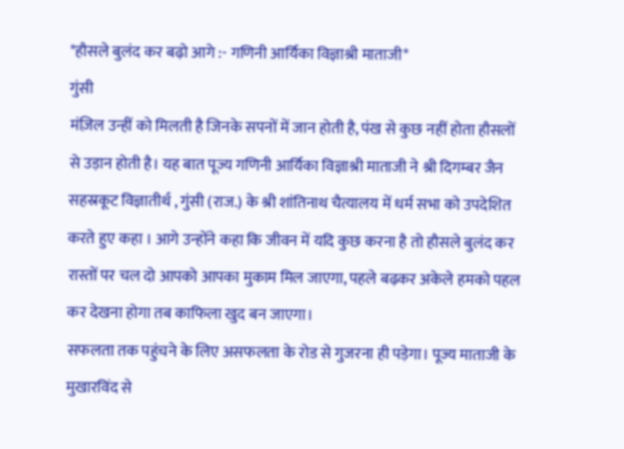*हौसले बुलंद कर बढ़ो आगे :- गणिनी आर्यिका विज्ञाश्री माताजी*
गुंसी
मंज़िल उन्हीं को मिलती है जिनके सपनों में जान होती है, पंख से कुछ नहीं होता हौसलों से उड़ान होती है। यह बात पूज्य गणिनी आर्यिका विज्ञाश्री माताजी ने श्री दिगम्बर जैन सहस्रकूट विज्ञातीर्थ , गुंसी (राज.) के श्री शांतिनाथ चैत्यालय में धर्म सभा को उपदेशित करते हुए कहा । आगे उन्होंने कहा कि जीवन में यदि कुछ करना है तो हौसले बुलंद कर रास्तों पर चल दो आपको आपका मुकाम मिल जाएगा, पहले बढ़कर अकेले हमको पहल कर देखना होगा तब काफिला खुद बन जाएगा।
सफलता तक पहुंचने के लिए असफलता के रोड से गुजरना ही पड़ेगा। पूज्य माताजी के मुखारविंद से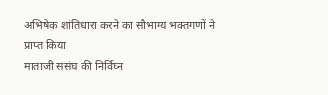अभिषेक शांतिधारा करने का सौभाग्य भक्तगणों ने प्राप्त किया
माताजी ससंघ की निर्विघ्न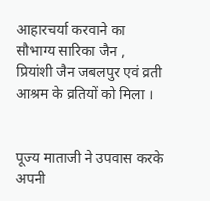आहारचर्या करवाने का सौभाग्य सारिका जैन ,
प्रियांशी जैन जबलपुर एवं व्रती आश्रम के व्रतियों को मिला ।


पूज्य माताजी ने उपवास करके अपनी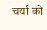चर्या को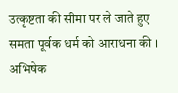उत्कृष्टता की सीमा पर ले जाते हुए समता पूर्वक धर्म को आराधना की ।
अभिषेक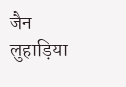जैन लुहाड़िया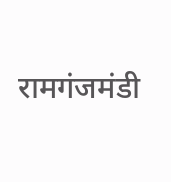रामगंजमंडी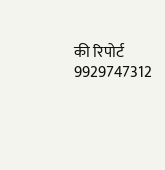की रिपोर्ट 9929747312